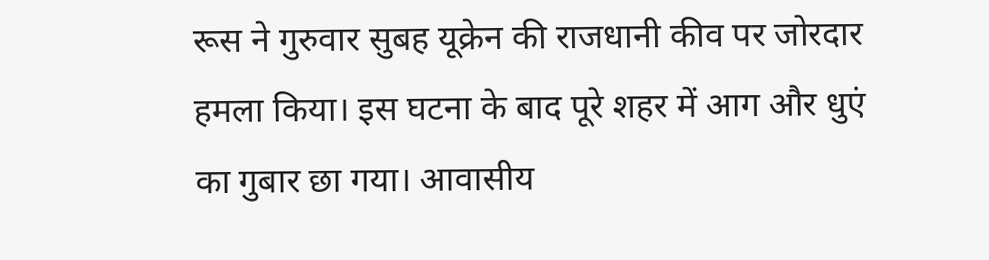रूस ने गुरुवार सुबह यूक्रेन की राजधानी कीव पर जोरदार हमला किया। इस घटना के बाद पूरे शहर में आग और धुएं का गुबार छा गया। आवासीय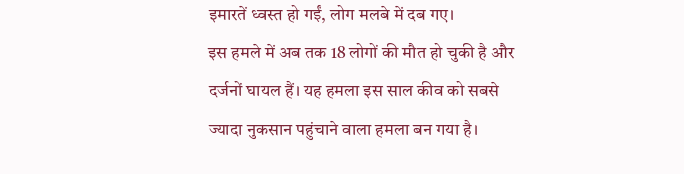इमारतें ध्वस्त हो गईं, लोग मलबे में दब गए।
इस हमले में अब तक 18 लोगों की मौत हो चुकी है और दर्जनों घायल हैं। यह हमला इस साल कीव को सबसे ज्यादा नुकसान पहुंचाने वाला हमला बन गया है।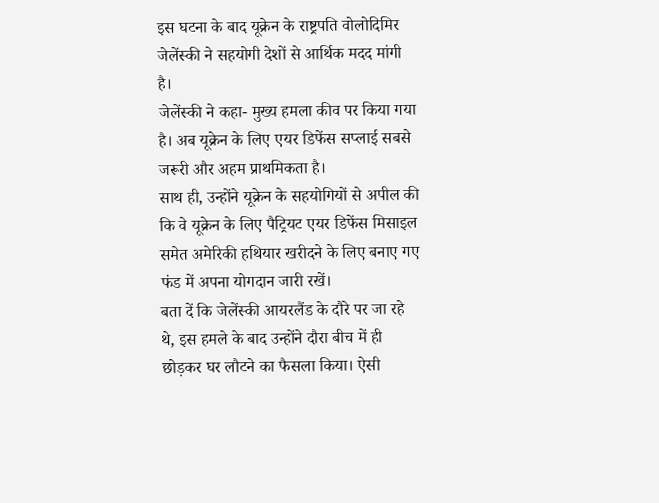इस घटना के बाद यूक्रेन के राष्ट्रपति वोलोदिमिर जेलेंस्की ने सहयोगी देशों से आर्थिक मदद मांगी है।
जेलेंस्की ने कहा- मुख्य हमला कीव पर किया गया है। अब यूक्रेन के लिए एयर डिफेंस सप्लाई सबसे जरूरी और अहम प्राथमिकता है।
साथ ही, उन्होंने यूक्रेन के सहयोगियों से अपील की कि वे यूक्रेन के लिए पैट्रियट एयर डिफेंस मिसाइल समेत अमेरिकी हथियार खरीदने के लिए बनाए गए फंड में अपना योगदान जारी रखें।
बता दें कि जेलेंस्की आयरलैंड के दौरे पर जा रहे थे, इस हमले के बाद उन्होंने दौरा बीच में ही छोड़कर घर लौटने का फैसला किया। ऐसी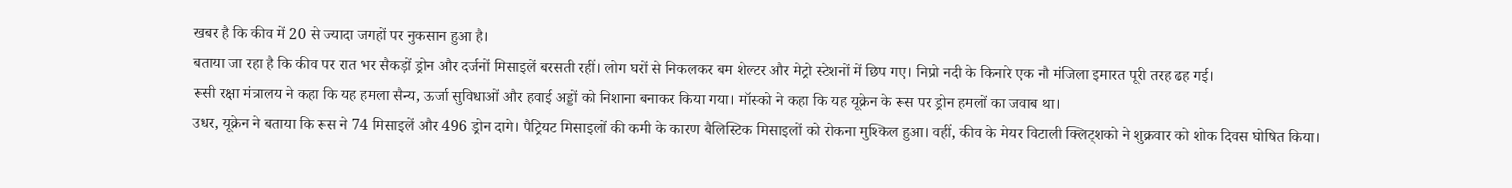खबर है कि कीव में 20 से ज्यादा जगहों पर नुकसान हुआ है।
बताया जा रहा है कि कीव पर रात भर सैकड़ों ड्रोन और दर्जनों मिसाइलें बरसती रहीं। लोग घरों से निकलकर बम शेल्टर और मेट्रो स्टेशनों में छिप गए। निप्रो नदी के किनारे एक नौ मंजिला इमारत पूरी तरह ढह गई।
रूसी रक्षा मंत्रालय ने कहा कि यह हमला सैन्य, ऊर्जा सुविधाओं और हवाई अड्डों को निशाना बनाकर किया गया। मॉस्को ने कहा कि यह यूक्रेन के रूस पर ड्रोन हमलों का जवाब था।
उधर, यूक्रेन ने बताया कि रूस ने 74 मिसाइलें और 496 ड्रोन दागे। पैट्रियट मिसाइलों की कमी के कारण बैलिस्टिक मिसाइलों को रोकना मुश्किल हुआ। वहीं, कीव के मेयर विटाली क्लिट्शको ने शुक्रवार को शोक दिवस घोषित किया।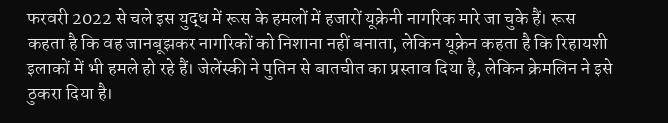फरवरी 2022 से चले इस युद्ध में रूस के हमलों में हजारों यूक्रेनी नागरिक मारे जा चुके हैं। रूस कहता है कि वह जानबूझकर नागरिकों को निशाना नहीं बनाता, लेकिन यूक्रेन कहता है कि रिहायशी इलाकों में भी हमले हो रहे हैं। जेलेंस्की ने पुतिन से बातचीत का प्रस्ताव दिया है, लेकिन क्रेमलिन ने इसे ठुकरा दिया है।